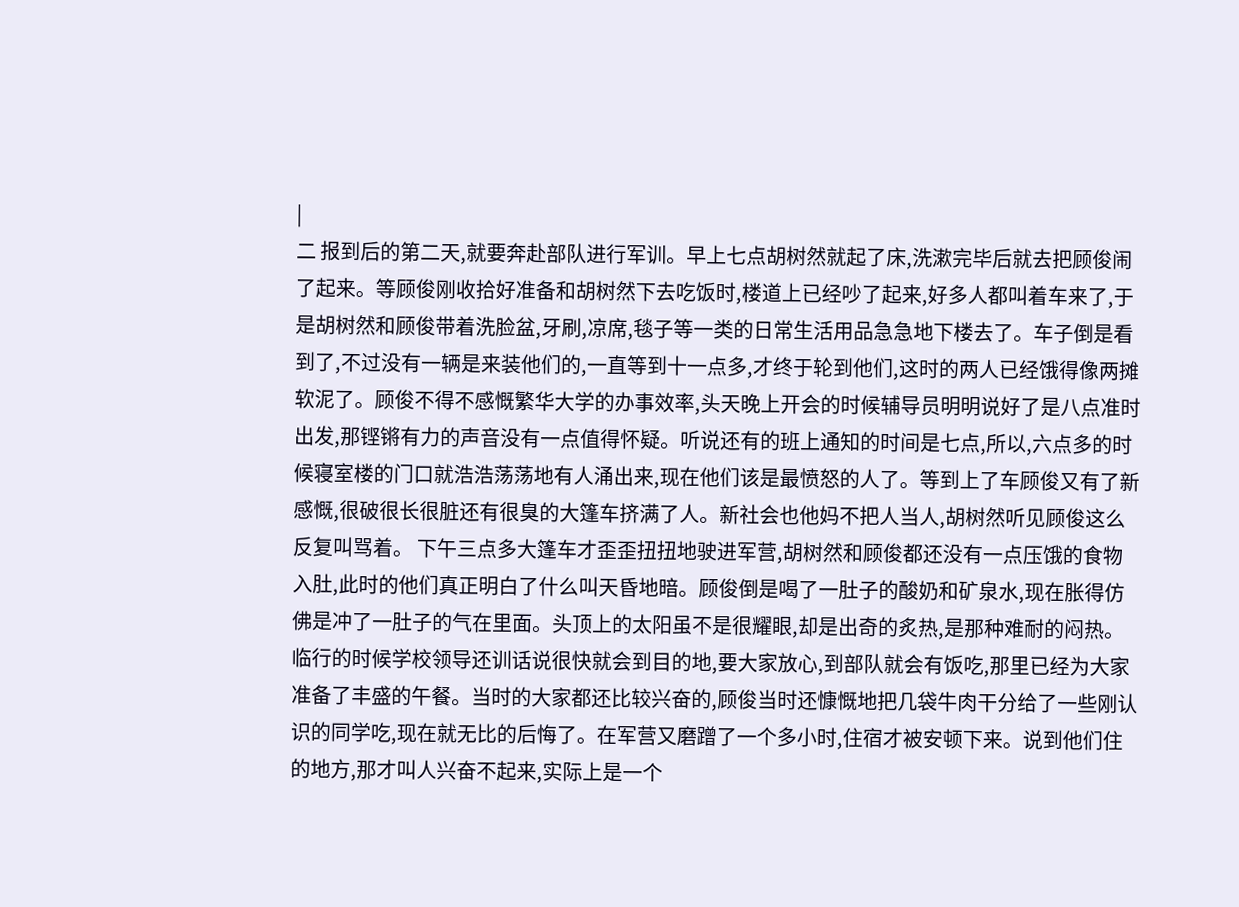|
二 报到后的第二天,就要奔赴部队进行军训。早上七点胡树然就起了床,洗漱完毕后就去把顾俊闹了起来。等顾俊刚收拾好准备和胡树然下去吃饭时,楼道上已经吵了起来,好多人都叫着车来了,于是胡树然和顾俊带着洗脸盆,牙刷,凉席,毯子等一类的日常生活用品急急地下楼去了。车子倒是看到了,不过没有一辆是来装他们的,一直等到十一点多,才终于轮到他们,这时的两人已经饿得像两摊软泥了。顾俊不得不感慨繁华大学的办事效率,头天晚上开会的时候辅导员明明说好了是八点准时出发,那铿锵有力的声音没有一点值得怀疑。听说还有的班上通知的时间是七点,所以,六点多的时候寝室楼的门口就浩浩荡荡地有人涌出来,现在他们该是最愤怒的人了。等到上了车顾俊又有了新感慨,很破很长很脏还有很臭的大篷车挤满了人。新社会也他妈不把人当人,胡树然听见顾俊这么反复叫骂着。 下午三点多大篷车才歪歪扭扭地驶进军营,胡树然和顾俊都还没有一点压饿的食物入肚,此时的他们真正明白了什么叫天昏地暗。顾俊倒是喝了一肚子的酸奶和矿泉水,现在胀得仿佛是冲了一肚子的气在里面。头顶上的太阳虽不是很耀眼,却是出奇的炙热,是那种难耐的闷热。临行的时候学校领导还训话说很快就会到目的地,要大家放心,到部队就会有饭吃,那里已经为大家准备了丰盛的午餐。当时的大家都还比较兴奋的,顾俊当时还慷慨地把几袋牛肉干分给了一些刚认识的同学吃,现在就无比的后悔了。在军营又磨蹭了一个多小时,住宿才被安顿下来。说到他们住的地方,那才叫人兴奋不起来,实际上是一个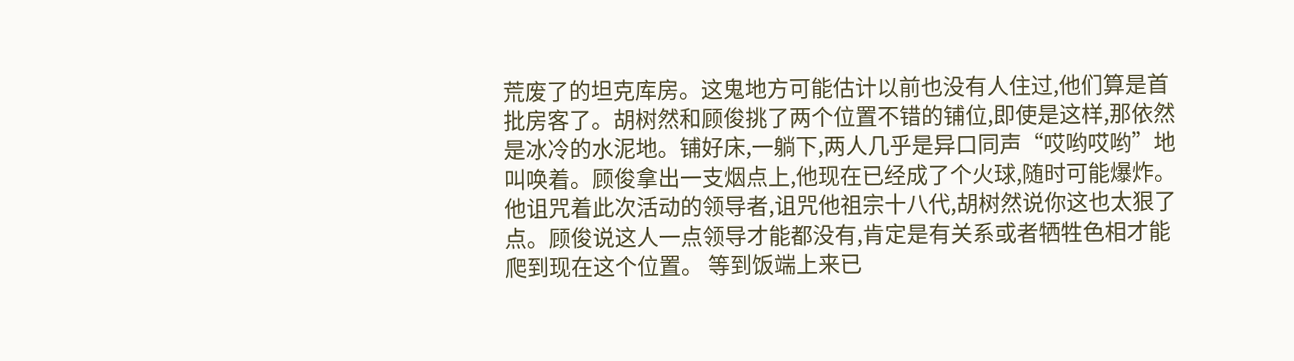荒废了的坦克库房。这鬼地方可能估计以前也没有人住过,他们算是首批房客了。胡树然和顾俊挑了两个位置不错的铺位,即使是这样,那依然是冰冷的水泥地。铺好床,一躺下,两人几乎是异口同声“哎哟哎哟”地叫唤着。顾俊拿出一支烟点上,他现在已经成了个火球,随时可能爆炸。他诅咒着此次活动的领导者,诅咒他祖宗十八代,胡树然说你这也太狠了点。顾俊说这人一点领导才能都没有,肯定是有关系或者牺牲色相才能爬到现在这个位置。 等到饭端上来已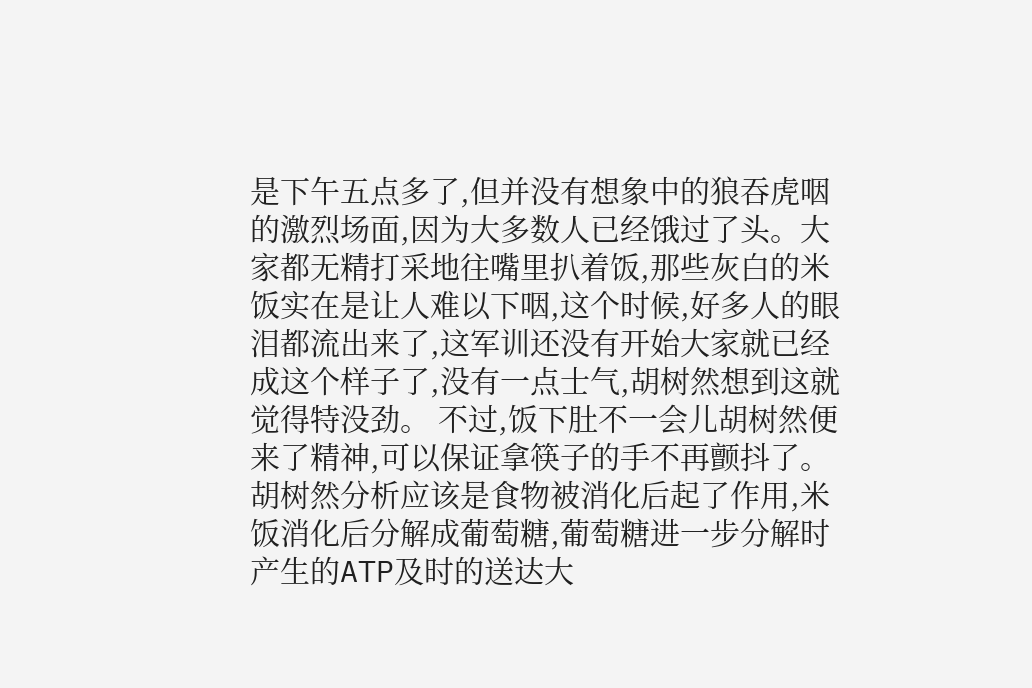是下午五点多了,但并没有想象中的狼吞虎咽的激烈场面,因为大多数人已经饿过了头。大家都无精打采地往嘴里扒着饭,那些灰白的米饭实在是让人难以下咽,这个时候,好多人的眼泪都流出来了,这军训还没有开始大家就已经成这个样子了,没有一点士气,胡树然想到这就觉得特没劲。 不过,饭下肚不一会儿胡树然便来了精神,可以保证拿筷子的手不再颤抖了。胡树然分析应该是食物被消化后起了作用,米饭消化后分解成葡萄糖,葡萄糖进一步分解时产生的ATP及时的送达大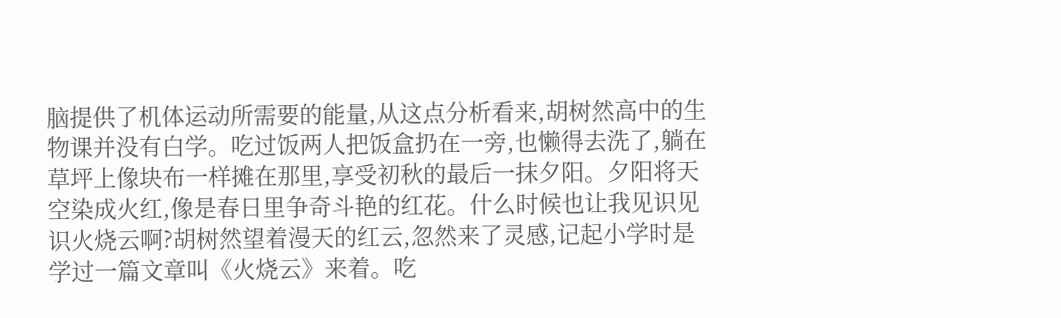脑提供了机体运动所需要的能量,从这点分析看来,胡树然高中的生物课并没有白学。吃过饭两人把饭盒扔在一旁,也懒得去洗了,躺在草坪上像块布一样摊在那里,享受初秋的最后一抹夕阳。夕阳将天空染成火红,像是春日里争奇斗艳的红花。什么时候也让我见识见识火烧云啊?胡树然望着漫天的红云,忽然来了灵感,记起小学时是学过一篇文章叫《火烧云》来着。吃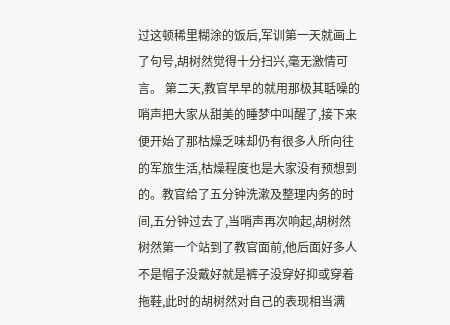过这顿稀里糊涂的饭后,军训第一天就画上了句号,胡树然觉得十分扫兴,毫无激情可言。 第二天,教官早早的就用那极其聒噪的哨声把大家从甜美的睡梦中叫醒了,接下来便开始了那枯燥乏味却仍有很多人所向往的军旅生活,枯燥程度也是大家没有预想到的。教官给了五分钟洗漱及整理内务的时间,五分钟过去了,当哨声再次响起,胡树然树然第一个站到了教官面前,他后面好多人不是帽子没戴好就是裤子没穿好抑或穿着拖鞋,此时的胡树然对自己的表现相当满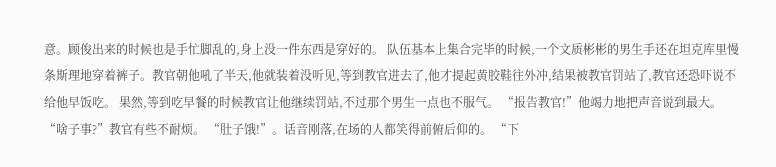意。顾俊出来的时候也是手忙脚乱的,身上没一件东西是穿好的。 队伍基本上集合完毕的时候,一个文质彬彬的男生手还在坦克库里慢条斯理地穿着裤子。教官朝他吼了半天,他就装着没听见,等到教官进去了,他才提起黄胶鞋往外冲,结果被教官罚站了,教官还恐吓说不给他早饭吃。 果然,等到吃早餐的时候教官让他继续罚站,不过那个男生一点也不服气。 “报告教官!”他竭力地把声音说到最大。 “啥子事?”教官有些不耐烦。 “肚子饿!”。话音刚落,在场的人都笑得前俯后仰的。 “下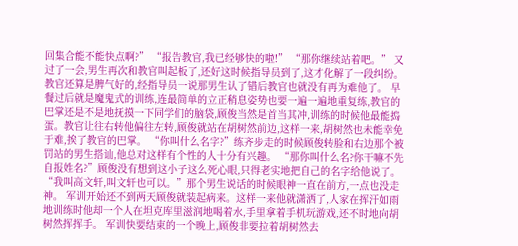回集合能不能快点啊?” “报告教官,我已经够快的啦!” “那你继续站着吧。” 又过了一会,男生再次和教官叫起板了,还好这时候指导员到了,这才化解了一段纠纷。教官还算是脾气好的,经指导员一说那男生认了错后教官也就没有再为难他了。 早餐过后就是魔鬼式的训练,连最简单的立正稍息姿势也要一遍一遍地重复练,教官的巴掌还是不是地抚摸一下同学们的脑袋,顾俊当然是首当其冲,训练的时候他最能捣蛋。教官让往右转他偏往左转,顾俊就站在胡树然前边,这样一来,胡树然也未能幸免于难,挨了教官的巴掌。 “你叫什么名字?”练齐步走的时候顾俊转脸和右边那个被罚站的男生搭讪,他总对这样有个性的人十分有兴趣。 “那你叫什么名?你干嘛不先自报姓名?”顾俊没有想到这小子这么死心眼,只得老实地把自己的名字给他说了。 “我叫高文轩,叫文轩也可以。”那个男生说话的时候眼神一直在前方,一点也没走神。 军训开始还不到两天顾俊就装起病来。这样一来他就潇洒了,人家在挥汗如雨地训练时他却一个人在坦克库里滋润地喝着水,手里拿着手机玩游戏,还不时地向胡树然挥挥手。 军训快要结束的一个晚上,顾俊非要拉着胡树然去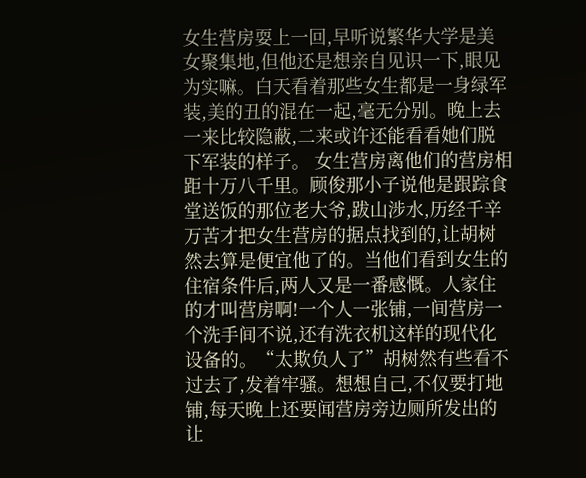女生营房耍上一回,早听说繁华大学是美女聚集地,但他还是想亲自见识一下,眼见为实嘛。白天看着那些女生都是一身绿军装,美的丑的混在一起,毫无分别。晚上去一来比较隐蔽,二来或许还能看看她们脱下军装的样子。 女生营房离他们的营房相距十万八千里。顾俊那小子说他是跟踪食堂送饭的那位老大爷,跋山涉水,历经千辛万苦才把女生营房的据点找到的,让胡树然去算是便宜他了的。当他们看到女生的住宿条件后,两人又是一番感慨。人家住的才叫营房啊!一个人一张铺,一间营房一个洗手间不说,还有洗衣机这样的现代化设备的。“太欺负人了”胡树然有些看不过去了,发着牢骚。想想自己,不仅要打地铺,每天晚上还要闻营房旁边厕所发出的让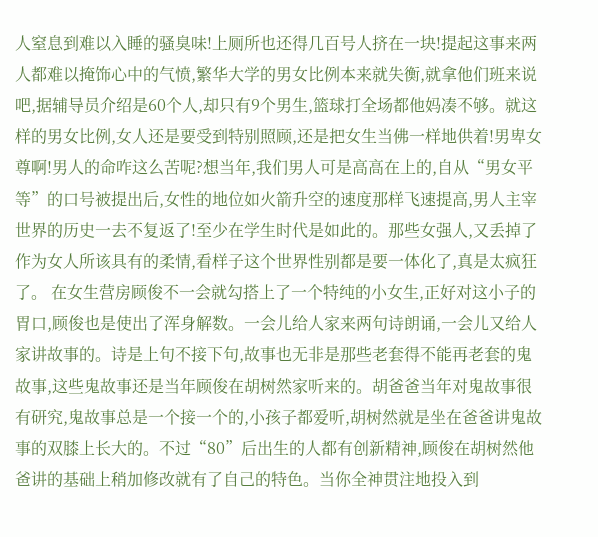人窒息到难以入睡的骚臭味!上厕所也还得几百号人挤在一块!提起这事来两人都难以掩饰心中的气愤,繁华大学的男女比例本来就失衡,就拿他们班来说吧,据辅导员介绍是60个人,却只有9个男生,篮球打全场都他妈凑不够。就这样的男女比例,女人还是要受到特别照顾,还是把女生当佛一样地供着!男卑女尊啊!男人的命咋这么苦呢?想当年,我们男人可是高高在上的,自从“男女平等”的口号被提出后,女性的地位如火箭升空的速度那样飞速提高,男人主宰世界的历史一去不复返了!至少在学生时代是如此的。那些女强人,又丢掉了作为女人所该具有的柔情,看样子这个世界性别都是要一体化了,真是太疯狂了。 在女生营房顾俊不一会就勾搭上了一个特纯的小女生,正好对这小子的胃口,顾俊也是使出了浑身解数。一会儿给人家来两句诗朗诵,一会儿又给人家讲故事的。诗是上句不接下句,故事也无非是那些老套得不能再老套的鬼故事,这些鬼故事还是当年顾俊在胡树然家听来的。胡爸爸当年对鬼故事很有研究,鬼故事总是一个接一个的,小孩子都爱听,胡树然就是坐在爸爸讲鬼故事的双膝上长大的。不过“80”后出生的人都有创新精神,顾俊在胡树然他爸讲的基础上稍加修改就有了自己的特色。当你全神贯注地投入到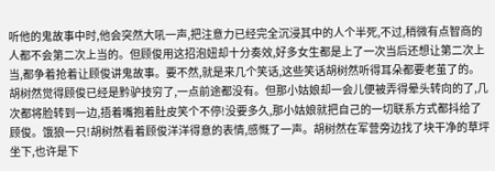听他的鬼故事中时,他会突然大吼一声,把注意力已经完全沉浸其中的人个半死,不过,稍微有点智商的人都不会第二次上当的。但顾俊用这招泡妞却十分奏效,好多女生都是上了一次当后还想让第二次上当,都争着抢着让顾俊讲鬼故事。要不然,就是来几个笑话,这些笑话胡树然听得耳朵都要老茧了的。胡树然觉得顾俊已经是黔驴技穷了,一点前途都没有。但那小姑娘却一会儿便被弄得晕头转向的了,几次都将脸转到一边,捂着嘴抱着肚皮笑个不停!没要多久,那小姑娘就把自己的一切联系方式都抖给了顾俊。饿狼一只!胡树然看着顾俊洋洋得意的表情,感慨了一声。胡树然在军营旁边找了块干净的草坪坐下,也许是下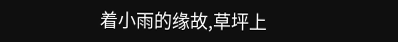着小雨的缘故,草坪上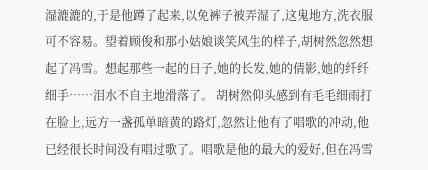湿漉漉的,于是他蹲了起来,以免裤子被弄湿了,这鬼地方,洗衣服可不容易。望着顾俊和那小姑娘谈笑风生的样子,胡树然忽然想起了冯雪。想起那些一起的日子,她的长发,她的倩影,她的纤纤细手……泪水不自主地滑落了。 胡树然仰头感到有毛毛细雨打在脸上,远方一盏孤单暗黄的路灯,忽然让他有了唱歌的冲动,他已经很长时间没有唱过歌了。唱歌是他的最大的爱好,但在冯雪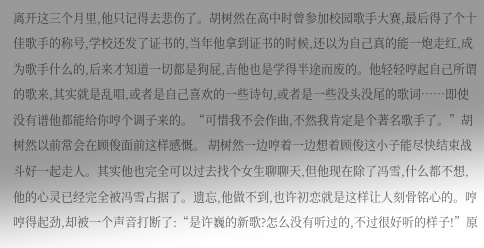离开这三个月里,他只记得去悲伤了。胡树然在高中时曾参加校园歌手大赛,最后得了个十佳歌手的称号,学校还发了证书的,当年他拿到证书的时候,还以为自己真的能一炮走红,成为歌手什么的,后来才知道一切都是狗屁,吉他也是学得半途而废的。他轻轻哼起自己所谓的歌来,其实就是乱唱,或者是自己喜欢的一些诗句,或者是一些没头没尾的歌词……即使没有谱他都能给你哼个调子来的。“可惜我不会作曲,不然我肯定是个著名歌手了。”胡树然以前常会在顾俊面前这样感慨。 胡树然一边哼着一边想着顾俊这小子能尽快结束战斗好一起走人。其实他也完全可以过去找个女生聊聊天,但他现在除了冯雪,什么都不想,他的心灵已经完全被冯雪占据了。遗忘,他做不到,也许初恋就是这样让人刻骨铭心的。哼哼得起劲,却被一个声音打断了:“是许巍的新歌?怎么没有听过的,不过很好听的样子!”原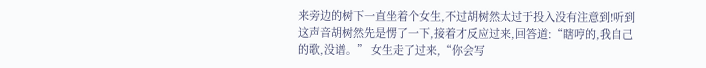来旁边的树下一直坐着个女生,不过胡树然太过于投入没有注意到!听到这声音胡树然先是愣了一下,接着才反应过来,回答道:“瞎哼的,我自己的歌,没谱。” 女生走了过来,“你会写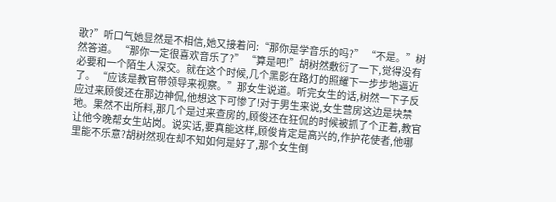歌?”听口气她显然是不相信,她又接着问:“那你是学音乐的吗?” “不是。”树然答道。 “那你一定很喜欢音乐了?” “算是吧!”胡树然敷衍了一下,觉得没有必要和一个陌生人深交。就在这个时候,几个黑影在路灯的照耀下一步步地逼近了。 “应该是教官带领导来视察。”那女生说道。听完女生的话,树然一下子反应过来顾俊还在那边神侃,他想这下可惨了!对于男生来说,女生营房这边是块禁地。果然不出所料,那几个是过来查房的,顾俊还在狂侃的时候被抓了个正着,教官让他今晚帮女生站岗。说实话,要真能这样,顾俊肯定是高兴的,作护花使者,他哪里能不乐意?胡树然现在却不知如何是好了,那个女生倒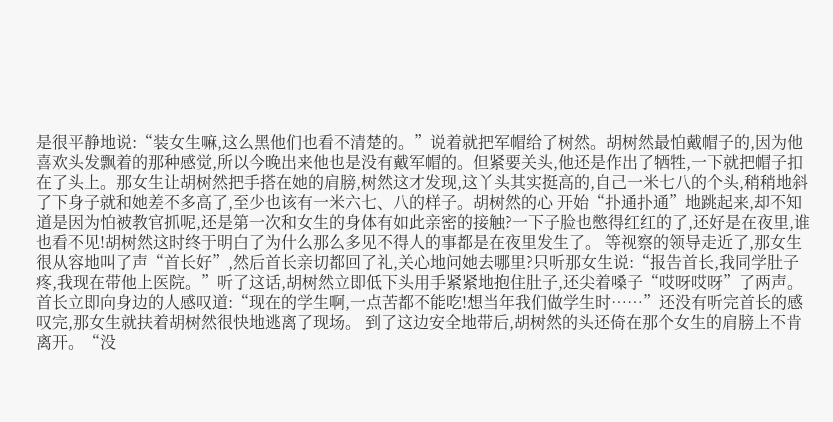是很平静地说:“装女生嘛,这么黑他们也看不清楚的。”说着就把军帽给了树然。胡树然最怕戴帽子的,因为他喜欢头发飘着的那种感觉,所以今晚出来他也是没有戴军帽的。但紧要关头,他还是作出了牺牲,一下就把帽子扣在了头上。那女生让胡树然把手搭在她的肩膀,树然这才发现,这丫头其实挺高的,自己一米七八的个头,稍稍地斜了下身子就和她差不多高了,至少也该有一米六七、八的样子。胡树然的心 开始“扑通扑通”地跳起来,却不知道是因为怕被教官抓呢,还是第一次和女生的身体有如此亲密的接触?一下子脸也憋得红红的了,还好是在夜里,谁也看不见!胡树然这时终于明白了为什么那么多见不得人的事都是在夜里发生了。 等视察的领导走近了,那女生很从容地叫了声“首长好”,然后首长亲切都回了礼,关心地问她去哪里?只听那女生说:“报告首长,我同学肚子疼,我现在带他上医院。”听了这话,胡树然立即低下头用手紧紧地抱住肚子,还尖着嗓子“哎呀哎呀”了两声。首长立即向身边的人感叹道:“现在的学生啊,一点苦都不能吃!想当年我们做学生时……”还没有听完首长的感叹完,那女生就扶着胡树然很快地逃离了现场。 到了这边安全地带后,胡树然的头还倚在那个女生的肩膀上不肯离开。“没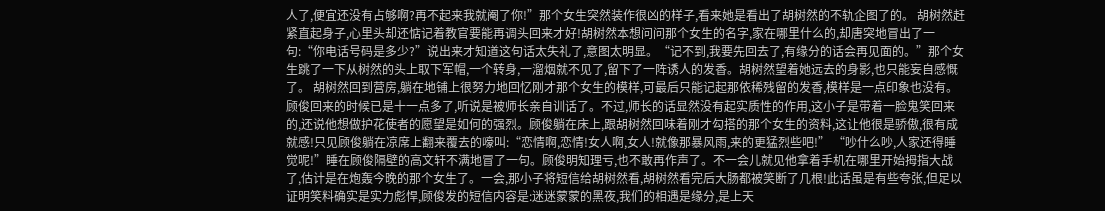人了,便宜还没有占够啊?再不起来我就阉了你!”那个女生突然装作很凶的样子,看来她是看出了胡树然的不轨企图了的。 胡树然赶紧直起身子,心里头却还惦记着教官要能再调头回来才好!胡树然本想问问那个女生的名字,家在哪里什么的,却唐突地冒出了一句:“你电话号码是多少?”说出来才知道这句话太失礼了,意图太明显。“记不到,我要先回去了,有缘分的话会再见面的。”那个女生跳了一下从树然的头上取下军帽,一个转身,一溜烟就不见了,留下了一阵诱人的发香。胡树然望着她远去的身影,也只能妄自感慨了。 胡树然回到营房,躺在地铺上很努力地回忆刚才那个女生的模样,可最后只能记起那依稀残留的发香,模样是一点印象也没有。顾俊回来的时候已是十一点多了,听说是被师长亲自训话了。不过,师长的话显然没有起实质性的作用,这小子是带着一脸鬼笑回来的,还说他想做护花使者的愿望是如何的强烈。顾俊躺在床上,跟胡树然回味着刚才勾搭的那个女生的资料,这让他很是骄傲,很有成就感!只见顾俊躺在凉席上翻来覆去的嚎叫:“恋情啊,恋情!女人啊,女人!就像那暴风雨,来的更猛烈些吧!” “吵什么吵,人家还得睡觉呢!”睡在顾俊隔壁的高文轩不满地冒了一句。顾俊明知理亏,也不敢再作声了。不一会儿就见他拿着手机在哪里开始拇指大战了,估计是在炮轰今晚的那个女生了。一会,那小子将短信给胡树然看,胡树然看完后大肠都被笑断了几根!此话虽是有些夸张,但足以证明笑料确实是实力彪悍,顾俊发的短信内容是:迷迷蒙蒙的黑夜,我们的相遇是缘分,是上天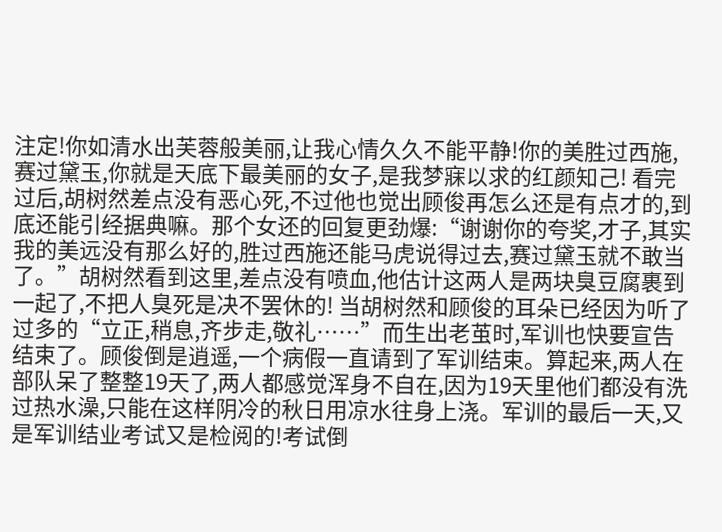注定!你如清水出芙蓉般美丽,让我心情久久不能平静!你的美胜过西施,赛过黛玉,你就是天底下最美丽的女子,是我梦寐以求的红颜知己! 看完过后,胡树然差点没有恶心死,不过他也觉出顾俊再怎么还是有点才的,到底还能引经据典嘛。那个女还的回复更劲爆:“谢谢你的夸奖,才子,其实我的美远没有那么好的,胜过西施还能马虎说得过去,赛过黛玉就不敢当了。”胡树然看到这里,差点没有喷血,他估计这两人是两块臭豆腐裹到一起了,不把人臭死是决不罢休的! 当胡树然和顾俊的耳朵已经因为听了过多的“立正,稍息,齐步走,敬礼……”而生出老茧时,军训也快要宣告结束了。顾俊倒是逍遥,一个病假一直请到了军训结束。算起来,两人在部队呆了整整19天了,两人都感觉浑身不自在,因为19天里他们都没有洗过热水澡,只能在这样阴冷的秋日用凉水往身上浇。军训的最后一天,又是军训结业考试又是检阅的!考试倒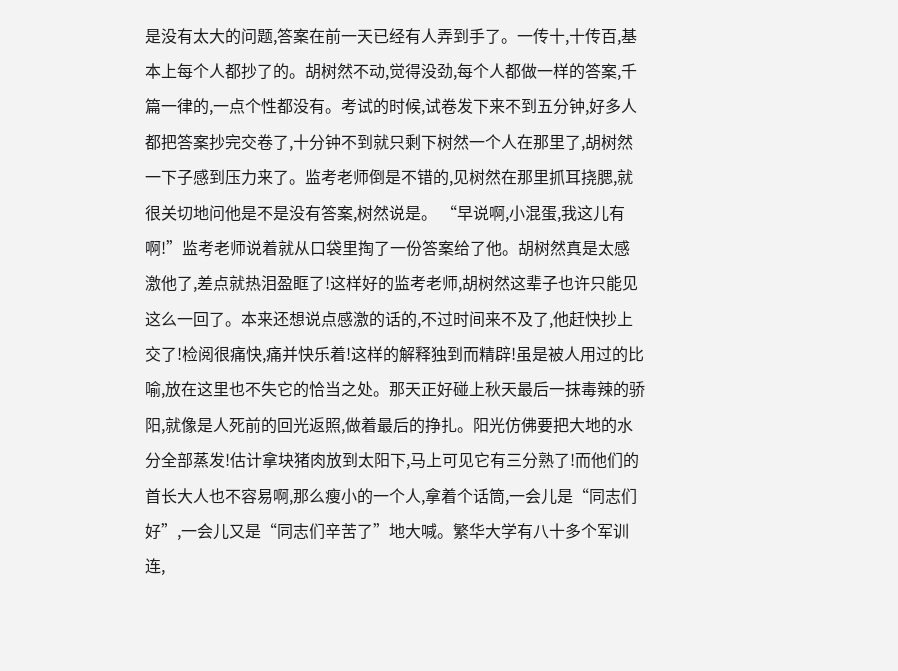是没有太大的问题,答案在前一天已经有人弄到手了。一传十,十传百,基本上每个人都抄了的。胡树然不动,觉得没劲,每个人都做一样的答案,千篇一律的,一点个性都没有。考试的时候,试卷发下来不到五分钟,好多人都把答案抄完交卷了,十分钟不到就只剩下树然一个人在那里了,胡树然一下子感到压力来了。监考老师倒是不错的,见树然在那里抓耳挠腮,就很关切地问他是不是没有答案,树然说是。 “早说啊,小混蛋,我这儿有啊!”监考老师说着就从口袋里掏了一份答案给了他。胡树然真是太感激他了,差点就热泪盈眶了!这样好的监考老师,胡树然这辈子也许只能见这么一回了。本来还想说点感激的话的,不过时间来不及了,他赶快抄上交了!检阅很痛快,痛并快乐着!这样的解释独到而精辟!虽是被人用过的比喻,放在这里也不失它的恰当之处。那天正好碰上秋天最后一抹毒辣的骄阳,就像是人死前的回光返照,做着最后的挣扎。阳光仿佛要把大地的水分全部蒸发!估计拿块猪肉放到太阳下,马上可见它有三分熟了!而他们的首长大人也不容易啊,那么瘦小的一个人,拿着个话筒,一会儿是“同志们好”,一会儿又是“同志们辛苦了”地大喊。繁华大学有八十多个军训连,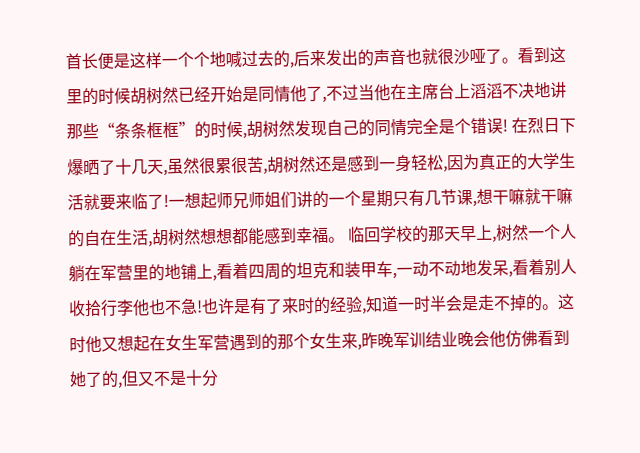首长便是这样一个个地喊过去的,后来发出的声音也就很沙哑了。看到这里的时候胡树然已经开始是同情他了,不过当他在主席台上滔滔不决地讲那些“条条框框”的时候,胡树然发现自己的同情完全是个错误! 在烈日下爆晒了十几天,虽然很累很苦,胡树然还是感到一身轻松,因为真正的大学生活就要来临了!一想起师兄师姐们讲的一个星期只有几节课,想干嘛就干嘛的自在生活,胡树然想想都能感到幸福。 临回学校的那天早上,树然一个人躺在军营里的地铺上,看着四周的坦克和装甲车,一动不动地发呆,看着别人收拾行李他也不急!也许是有了来时的经验,知道一时半会是走不掉的。这时他又想起在女生军营遇到的那个女生来,昨晚军训结业晚会他仿佛看到她了的,但又不是十分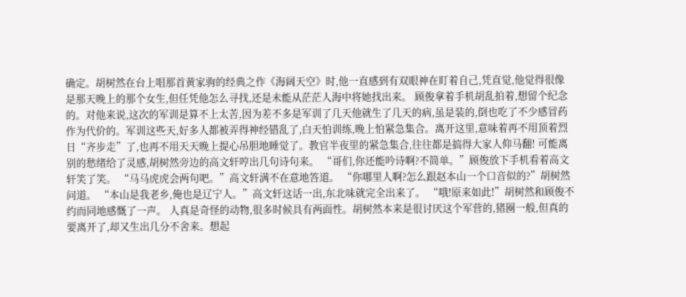确定。胡树然在台上唱那首黄家驹的经典之作《海阔天空》时,他一直感到有双眼神在盯着自己,凭直觉,他觉得很像是那天晚上的那个女生,但任凭他怎么寻找,还是未能从茫茫人海中将她找出来。 顾俊拿着手机胡乱拍着,想留个纪念的。对他来说,这次的军训是算不上太苦,因为差不多是军训了几天他就生了几天的病,虽是装的,倒也吃了不少感冒药作为代价的。军训这些天,好多人都被弄得神经错乱了,白天怕训练,晚上怕紧急集合。离开这里,意味着再不用顶着烈日“齐步走”了,也再不用天天晚上提心吊胆地睡觉了。教官半夜里的紧急集合,往往都是搞得大家人仰马翻! 可能离别的愁绪给了灵感,胡树然旁边的高文轩哼出几句诗句来。 “哥们,你还能吟诗啊?不简单。”顾俊放下手机看着高文轩笑了笑。 “马马虎虎会两句吧。”高文轩满不在意地答道。 “你哪里人啊?怎么跟赵本山一个口音似的?”胡树然问道。 “本山是我老乡,俺也是辽宁人。”高文轩这话一出,东北味就完全出来了。 “哦!原来如此!”胡树然和顾俊不约而同地感慨了一声。 人真是奇怪的动物,很多时候具有两面性。胡树然本来是很讨厌这个军营的,猪圈一般,但真的要离开了,却又生出几分不舍来。想起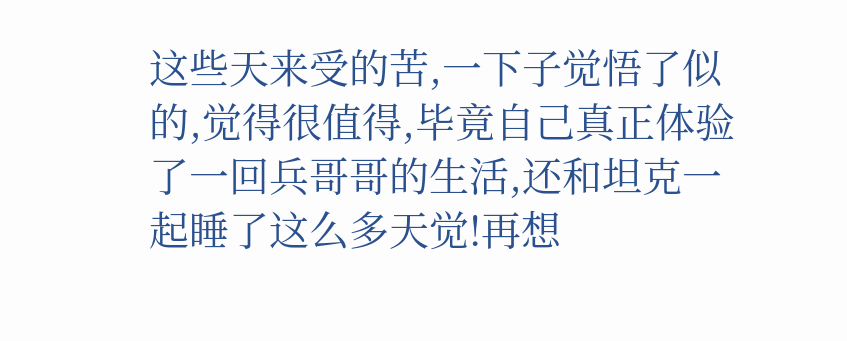这些天来受的苦,一下子觉悟了似的,觉得很值得,毕竟自己真正体验了一回兵哥哥的生活,还和坦克一起睡了这么多天觉!再想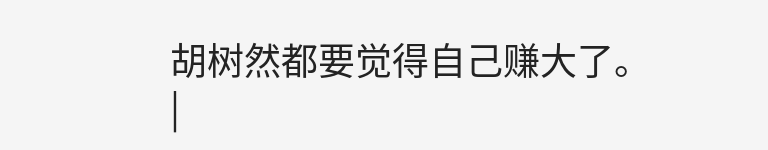胡树然都要觉得自己赚大了。
|